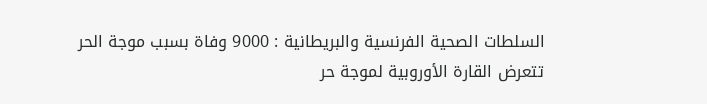السلطات الصحية الفرنسية والبريطانية : 9000 وفاة بسبب موجة الحر
تتعرض القارة الأوروبية لموجة حر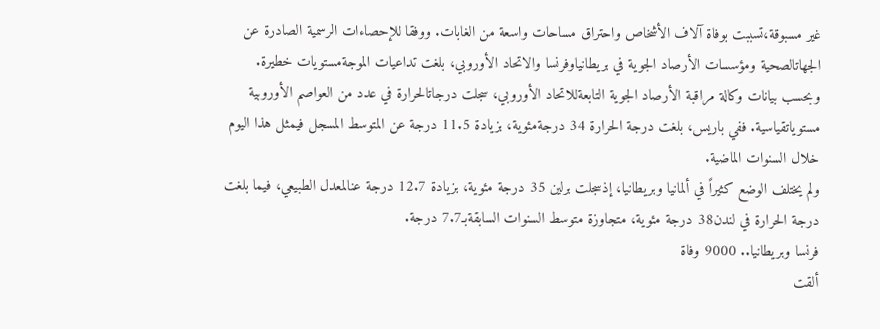غير مسبوقة،تسببت بوفاة آلاف الأشخاص واحتراق مساحات واسعة من الغابات. ووفقا للإحصاءات الرسمية الصادرة عن الجهاتالصحية ومؤسسات الأرصاد الجوية في بريطانياوفرنسا والاتحاد الأوروبي، بلغت تداعيات الموجةمستويات خطيرة.
وبحسب بيانات وكالة مراقبة الأرصاد الجوية التابعةللاتحاد الأوروبي، سجلت درجاتالحرارة في عدد من العواصم الأوروبية مستوياتقياسية. ففي باريس، بلغت درجة الحرارة 34 درجةمئوية، بزيادة 11.5 درجة عن المتوسط المسجل فيمثل هذا اليوم خلال السنوات الماضية.
ولم يختلف الوضع كثيراً في ألمانيا وبريطانيا، إذسجلت برلين 35 درجة مئوية، بزيادة 12.7 درجة عنالمعدل الطبيعي، فيما بلغت درجة الحرارة في لندن38 درجة مئوية، متجاوزة متوسط السنوات السابقةبـ7.7 درجة.
فرنسا وبريطانيا.. 9000 وفاة
ألقت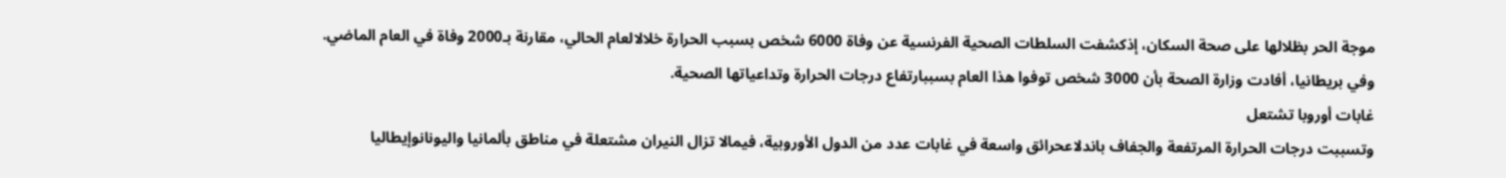موجة الحر بظلالها على صحة السكان، إذكشفت السلطات الصحية الفرنسية عن وفاة 6000 شخص بسبب الحرارة خلالالعام الحالي، مقارنة بـ2000 وفاة في العام الماضي.
وفي بريطانيا، أفادت وزارة الصحة بأن 3000 شخص توفوا هذا العام بسببارتفاع درجات الحرارة وتداعياتها الصحية.
غابات أوروبا تشتعل
وتسببت درجات الحرارة المرتفعة والجفاف باندلاعحرائق واسعة في غابات عدد من الدول الأوروبية، فيمالا تزال النيران مشتعلة في مناطق بألمانيا واليونانوإيطاليا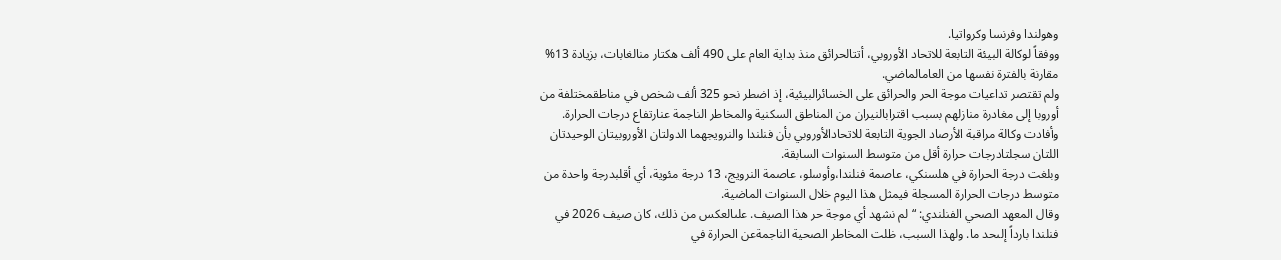وهولندا وفرنسا وكرواتيا.
ووفقاً لوكالة البيئة التابعة للاتحاد الأوروبي، أتتالحرائق منذ بداية العام على 490 ألف هكتار منالغابات، بزيادة 13% مقارنة بالفترة نفسها من العامالماضي.
ولم تقتصر تداعيات موجة الحر والحرائق على الخسائرالبيئية، إذ اضطر نحو 325 ألف شخص في مناطقمختلفة من أوروبا إلى مغادرة منازلهم بسبب اقترابالنيران من المناطق السكنية والمخاطر الناجمة عنارتفاع درجات الحرارة.
وأفادت وكالة مراقبة الأرصاد الجوية التابعة للاتحادالأوروبي بأن فنلندا والنرويجهما الدولتان الأوروبيتان الوحيدتان اللتان سجلتادرجات حرارة أقل من متوسط السنوات السابقة.
وبلغت درجة الحرارة في هلسنكي، عاصمة فنلندا،وأوسلو، عاصمة النرويج، 13 درجة مئوية، أي أقلبدرجة واحدة من متوسط درجات الحرارة المسجلة فيمثل هذا اليوم خلال السنوات الماضية.
وقال المعهد الصحي الفنلندي: “لم نشهد أي موجة حر هذا الصيف. علىالعكس من ذلك، كان صيف 2026 في فنلندا بارداً إلىحد ما. ولهذا السبب، ظلت المخاطر الصحية الناجمةعن الحرارة في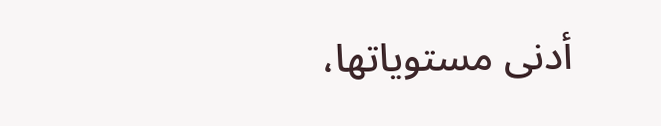أدنى مستوياتها،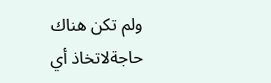ولم تكن هناك حاجةلاتخاذ أي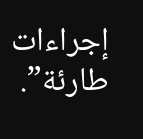إجراءات طارئة”.